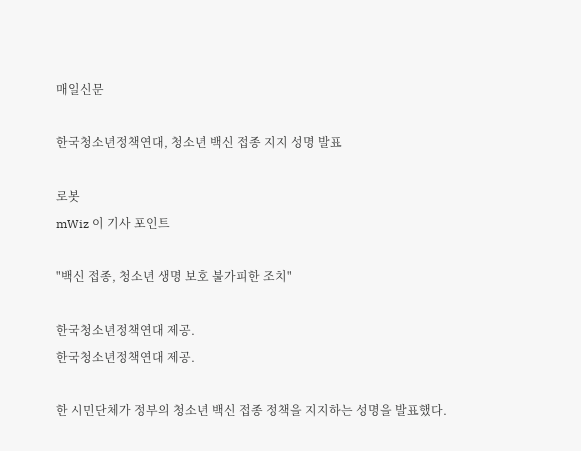매일신문

한국청소년정책연대, 청소년 백신 접종 지지 성명 발표

로봇
mWiz 이 기사 포인트

"백신 접종, 청소년 생명 보호 불가피한 조치"

한국청소년정책연대 제공.
한국청소년정책연대 제공.

한 시민단체가 정부의 청소년 백신 접종 정책을 지지하는 성명을 발표했다.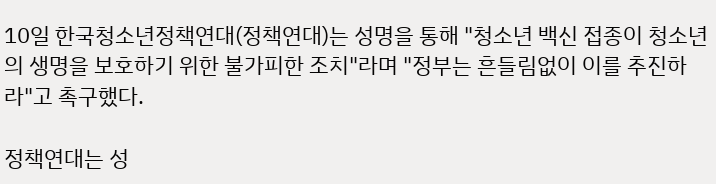10일 한국청소년정책연대(정책연대)는 성명을 통해 "청소년 백신 접종이 청소년의 생명을 보호하기 위한 불가피한 조치"라며 "정부는 흔들림없이 이를 추진하라"고 촉구했다.

정책연대는 성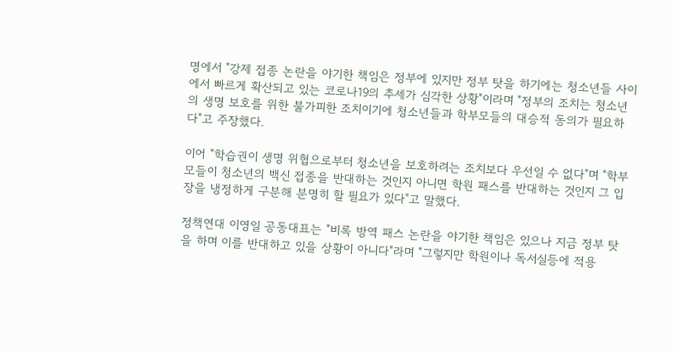명에서 "강제 접종 논란을 야기한 책임은 정부에 있지만 정부 탓을 하기에는 청소년들 사이에서 빠르게 확산되고 있는 코로나19의 추세가 심각한 상황"이라며 "정부의 조치는 청소년의 생명 보호를 위한 불가피한 조치이기에 청소년들과 학부모들의 대승적 동의가 필요하다"고 주장했다.

이어 "학습권이 생명 위협으로부터 청소년을 보호하려는 조치보다 우선일 수 없다"며 "학부모들이 청소년의 백신 접종을 반대하는 것인지 아니면 학원 패스를 반대하는 것인지 그 입장을 냉정하게 구분해 분명히 할 필요가 있다"고 말했다.

정책연대 이영일 공동대표는 "비록 방역 패스 논란을 야기한 책임은 있으나 지금 정부 탓을 하며 이를 반대하고 있을 상황이 아니다"라며 "그렇지만 학원이나 독서실등에 적용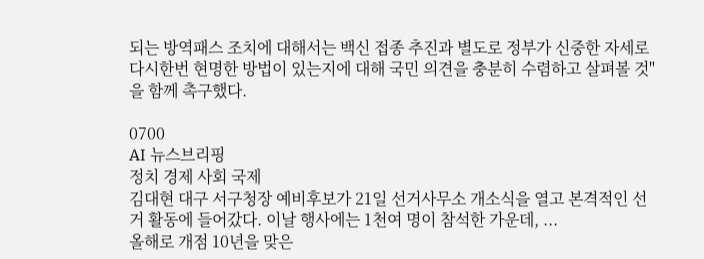되는 방역패스 조치에 대해서는 백신 접종 추진과 별도로 정부가 신중한 자세로 다시한번 현명한 방법이 있는지에 대해 국민 의견을 충분히 수렴하고 살펴볼 것"을 함께 촉구했다.

0700
AI 뉴스브리핑
정치 경제 사회 국제
김대현 대구 서구청장 예비후보가 21일 선거사무소 개소식을 열고 본격적인 선거 활동에 들어갔다. 이날 행사에는 1천여 명이 참석한 가운데, ...
올해로 개점 10년을 맞은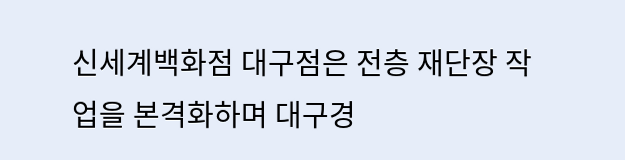신세계백화점 대구점은 전층 재단장 작업을 본격화하며 대구경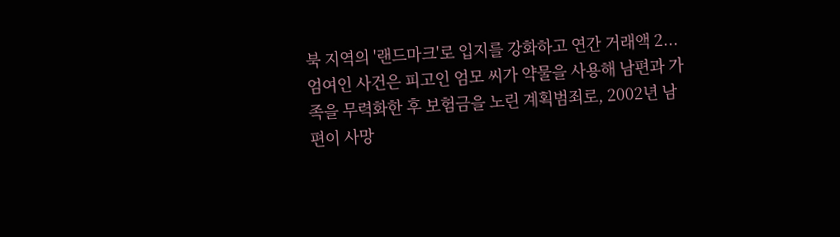북 지역의 '랜드마크'로 입지를 강화하고 연간 거래액 2...
엄여인 사건은 피고인 엄모 씨가 약물을 사용해 남편과 가족을 무력화한 후 보험금을 노린 계획범죄로, 2002년 남편이 사망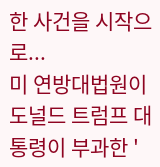한 사건을 시작으로...
미 연방대법원이 도널드 트럼프 대통령이 부과한 '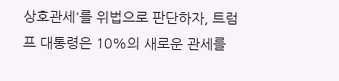상호관세'를 위법으로 판단하자, 트럼프 대통령은 10%의 새로운 관세를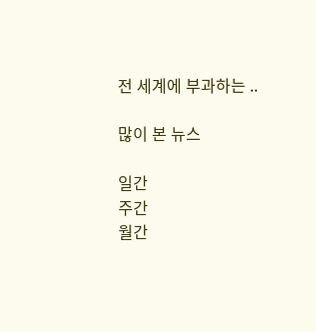전 세계에 부과하는 ..

많이 본 뉴스

일간
주간
월간